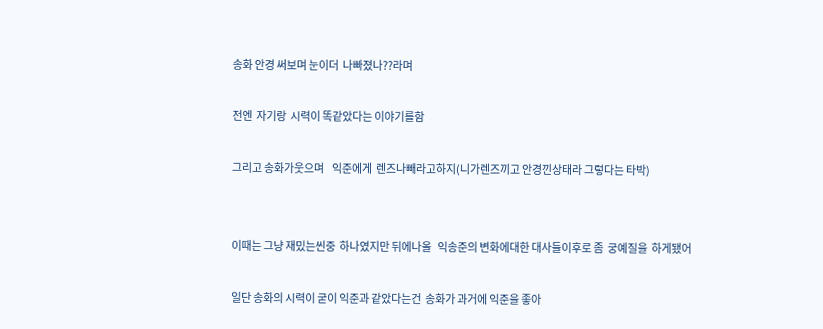송화 안경 써보며 눈이더  나빠졌나??라며

전엔  자기랑  시력이 똑같았다는 이야기를함

그리고 송화가웃으며    익준에게  렌즈나빼라고하지(니가렌즈끼고 안경낀상태라 그렇다는 타박)


이때는 그냥 재밌는씬중  하나였지만 뒤에나올   익송준의 변화에대한 대사들이후로 좀  궁예질을  하게됐어

일단 송화의 시력이 굳이 익준과 같았다는건  송화가 과거에 익준을 좋아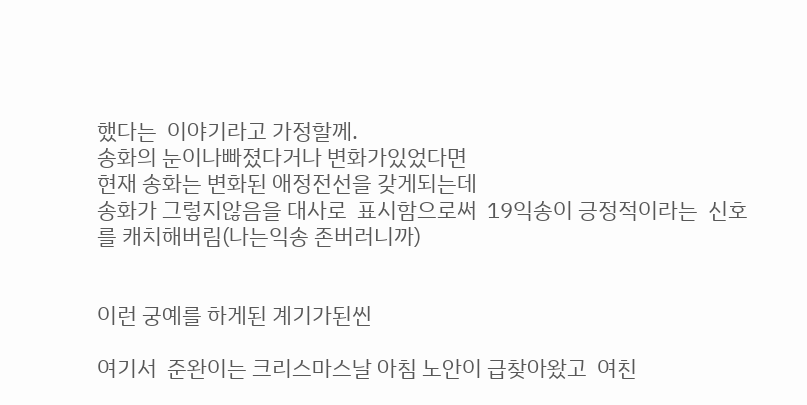했다는  이야기라고 가정할께.
송화의 눈이나빠졌다거나 변화가있었다면
현재 송화는 변화된 애정전선을 갖게되는데
송화가 그렇지않음을 대사로  표시함으로써  19익송이 긍정적이라는  신호를 캐치해버림(나는익송 존버러니까)


이런 궁예를 하게된 계기가된씬

여기서  준완이는 크리스마스날 아침 노안이 급찾아왔고  여친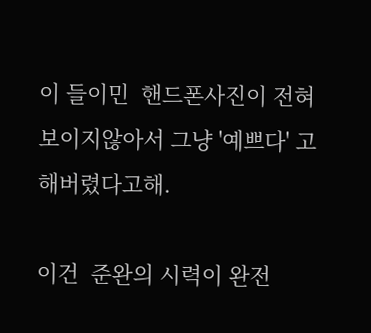이 들이민  핸드폰사진이 전혀보이지않아서 그냥 '예쁘다' 고해버렸다고해.

이건  준완의 시력이 완전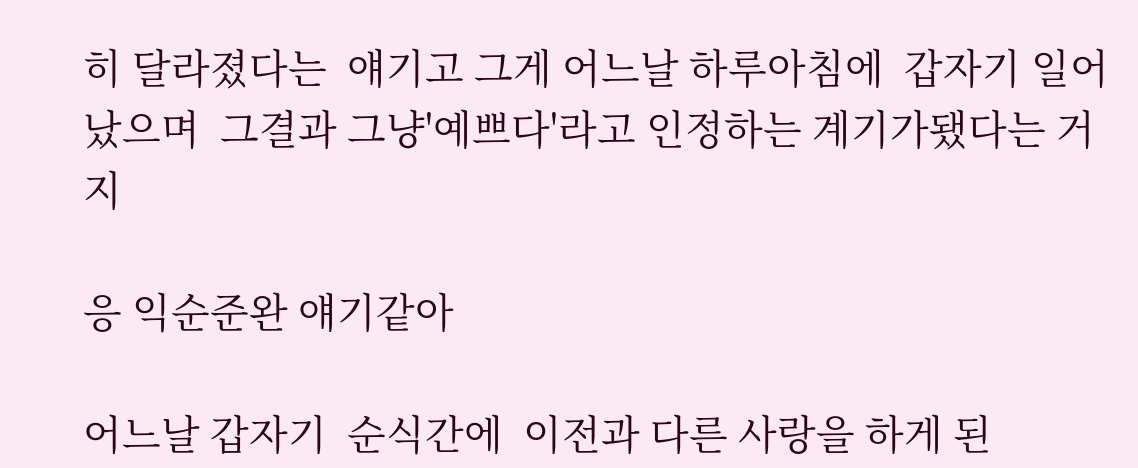히 달라졌다는  얘기고 그게 어느날 하루아침에  갑자기 일어났으며  그결과 그냥'예쁘다'라고 인정하는 계기가됐다는 거지

응 익순준완 얘기같아

어느날 갑자기  순식간에  이전과 다른 사랑을 하게 된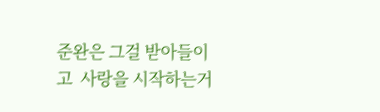준완은 그걸 받아들이고  사랑을 시작하는거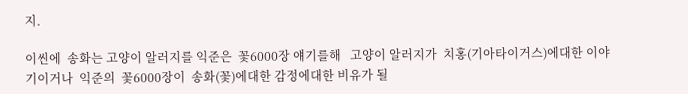지.

이씬에  송화는 고양이 알러지를 익준은  꽃6000장 얘기를해   고양이 알러지가  치홍(기아타이거스)에대한 이야기이거나  익준의  꽃6000장이  송화(꽃)에대한 감정에대한 비유가 될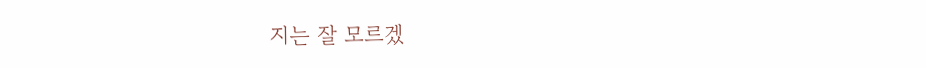지는 잘 모르겠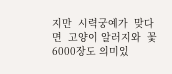지만  시력궁예가  맞다면  고양이 알러지와  꽃6000장도 의미있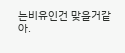는비유인건 맞을거같아.